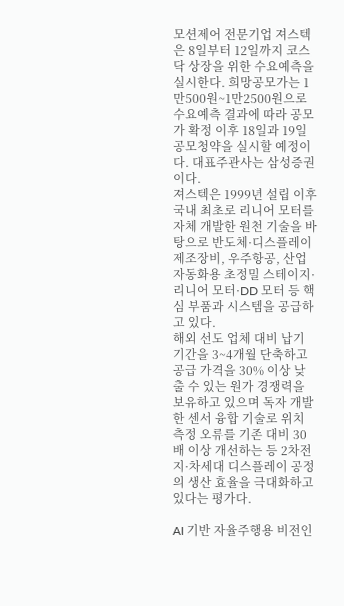모션제어 전문기업 져스텍은 8일부터 12일까지 코스닥 상장을 위한 수요예측을 실시한다. 희망공모가는 1만500원~1만2500원으로 수요예측 결과에 따라 공모가 확정 이후 18일과 19일 공모청약을 실시할 예정이다. 대표주관사는 삼성증권이다.
져스텍은 1999년 설립 이후 국내 최초로 리니어 모터를 자체 개발한 원천 기술을 바탕으로 반도체·디스플레이 제조장비, 우주항공, 산업 자동화용 초정밀 스테이지·리니어 모터·DD 모터 등 핵심 부품과 시스템을 공급하고 있다.
해외 선도 업체 대비 납기 기간을 3~4개월 단축하고 공급 가격을 30% 이상 낮출 수 있는 원가 경쟁력을 보유하고 있으며 독자 개발한 센서 융합 기술로 위치 측정 오류를 기존 대비 30배 이상 개선하는 등 2차전지·차세대 디스플레이 공정의 생산 효율을 극대화하고 있다는 평가다.

AI 기반 자율주행용 비전인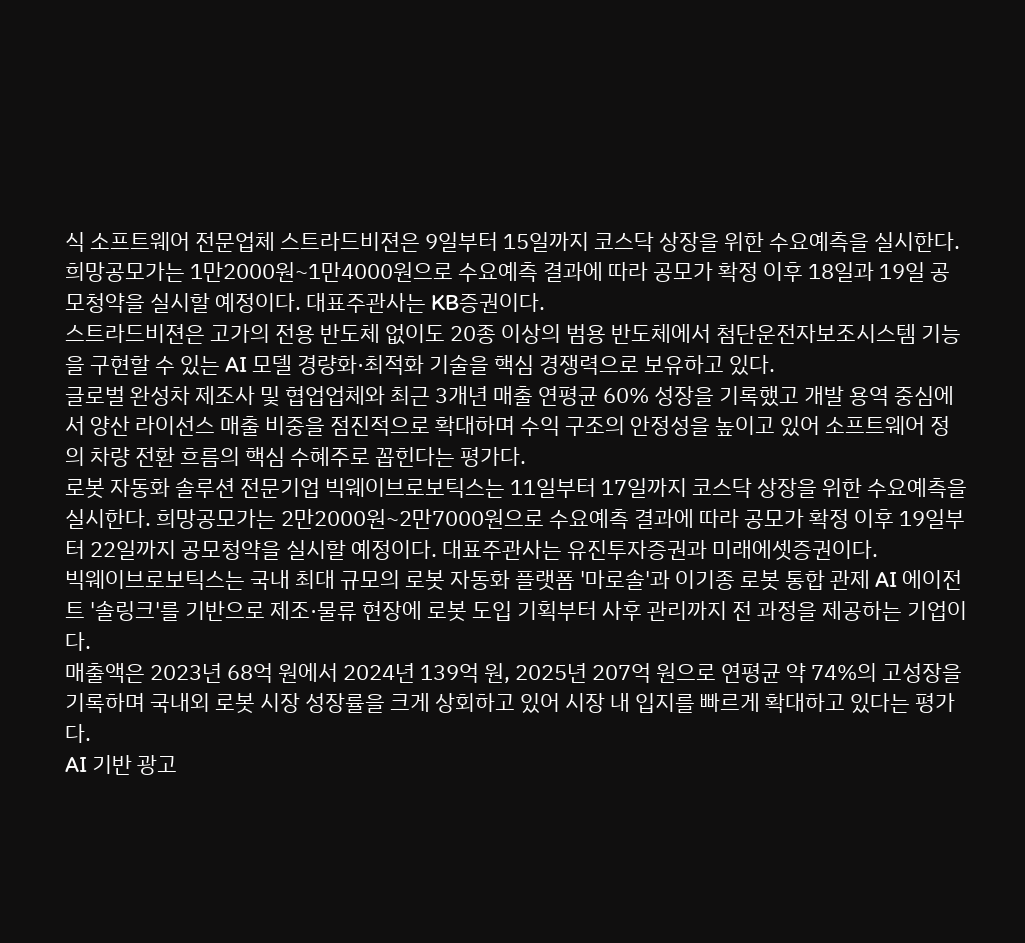식 소프트웨어 전문업체 스트라드비젼은 9일부터 15일까지 코스닥 상장을 위한 수요예측을 실시한다. 희망공모가는 1만2000원~1만4000원으로 수요예측 결과에 따라 공모가 확정 이후 18일과 19일 공모청약을 실시할 예정이다. 대표주관사는 KB증권이다.
스트라드비젼은 고가의 전용 반도체 없이도 20종 이상의 범용 반도체에서 첨단운전자보조시스템 기능을 구현할 수 있는 AI 모델 경량화·최적화 기술을 핵심 경쟁력으로 보유하고 있다.
글로벌 완성차 제조사 및 협업업체와 최근 3개년 매출 연평균 60% 성장을 기록했고 개발 용역 중심에서 양산 라이선스 매출 비중을 점진적으로 확대하며 수익 구조의 안정성을 높이고 있어 소프트웨어 정의 차량 전환 흐름의 핵심 수혜주로 꼽힌다는 평가다.
로봇 자동화 솔루션 전문기업 빅웨이브로보틱스는 11일부터 17일까지 코스닥 상장을 위한 수요예측을 실시한다. 희망공모가는 2만2000원~2만7000원으로 수요예측 결과에 따라 공모가 확정 이후 19일부터 22일까지 공모청약을 실시할 예정이다. 대표주관사는 유진투자증권과 미래에셋증권이다.
빅웨이브로보틱스는 국내 최대 규모의 로봇 자동화 플랫폼 '마로솔'과 이기종 로봇 통합 관제 AI 에이전트 '솔링크'를 기반으로 제조·물류 현장에 로봇 도입 기획부터 사후 관리까지 전 과정을 제공하는 기업이다.
매출액은 2023년 68억 원에서 2024년 139억 원, 2025년 207억 원으로 연평균 약 74%의 고성장을 기록하며 국내외 로봇 시장 성장률을 크게 상회하고 있어 시장 내 입지를 빠르게 확대하고 있다는 평가다.
AI 기반 광고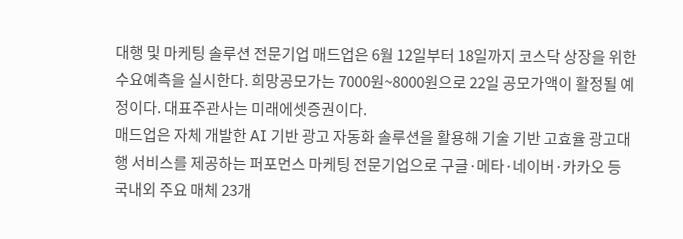대행 및 마케팅 솔루션 전문기업 매드업은 6월 12일부터 18일까지 코스닥 상장을 위한 수요예측을 실시한다. 희망공모가는 7000원~8000원으로 22일 공모가액이 활정될 예정이다. 대표주관사는 미래에셋증권이다.
매드업은 자체 개발한 AI 기반 광고 자동화 솔루션을 활용해 기술 기반 고효율 광고대행 서비스를 제공하는 퍼포먼스 마케팅 전문기업으로 구글·메타·네이버·카카오 등 국내외 주요 매체 23개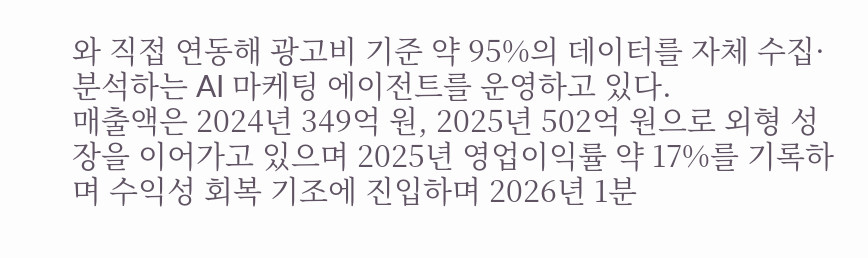와 직접 연동해 광고비 기준 약 95%의 데이터를 자체 수집·분석하는 AI 마케팅 에이전트를 운영하고 있다.
매출액은 2024년 349억 원, 2025년 502억 원으로 외형 성장을 이어가고 있으며 2025년 영업이익률 약 17%를 기록하며 수익성 회복 기조에 진입하며 2026년 1분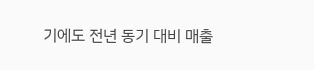기에도 전년 동기 대비 매출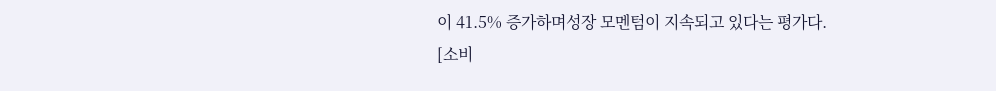이 41.5% 증가하며성장 모멘텀이 지속되고 있다는 평가다.
[소비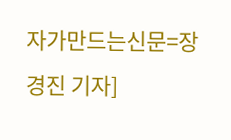자가만드는신문=장경진 기자]